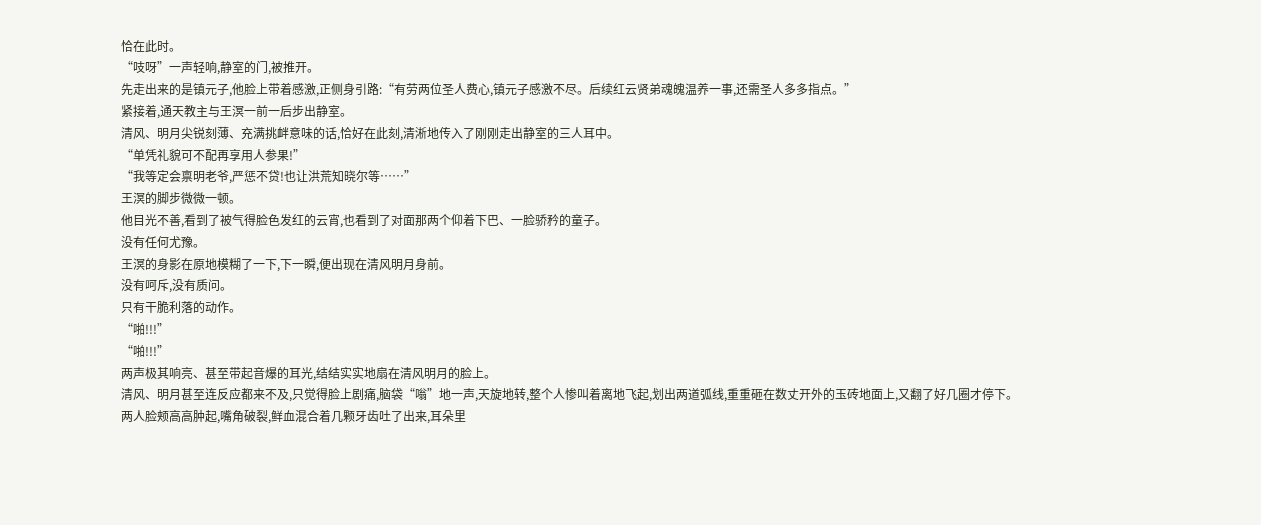恰在此时。
“吱呀”一声轻响,静室的门,被推开。
先走出来的是镇元子,他脸上带着感激,正侧身引路:“有劳两位圣人费心,镇元子感激不尽。后续红云贤弟魂魄温养一事,还需圣人多多指点。”
紧接着,通天教主与王溟一前一后步出静室。
清风、明月尖锐刻薄、充满挑衅意味的话,恰好在此刻,清淅地传入了刚刚走出静室的三人耳中。
“单凭礼貌可不配再享用人参果!”
“我等定会禀明老爷,严惩不贷!也让洪荒知晓尔等……”
王溟的脚步微微一顿。
他目光不善,看到了被气得脸色发红的云宵,也看到了对面那两个仰着下巴、一脸骄矜的童子。
没有任何尤豫。
王溟的身影在原地模糊了一下,下一瞬,便出现在清风明月身前。
没有呵斥,没有质问。
只有干脆利落的动作。
“啪!!!”
“啪!!!”
两声极其响亮、甚至带起音爆的耳光,结结实实地扇在清风明月的脸上。
清风、明月甚至连反应都来不及,只觉得脸上剧痛,脑袋“嗡”地一声,天旋地转,整个人惨叫着离地飞起,划出两道弧线,重重砸在数丈开外的玉砖地面上,又翻了好几圈才停下。
两人脸颊高高肿起,嘴角破裂,鲜血混合着几颗牙齿吐了出来,耳朵里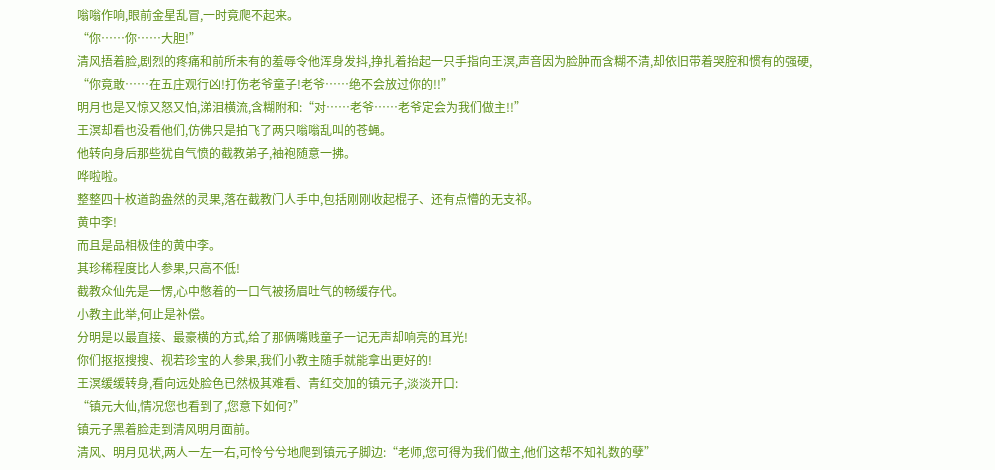嗡嗡作响,眼前金星乱冒,一时竟爬不起来。
“你……你……大胆!”
清风捂着脸,剧烈的疼痛和前所未有的羞辱令他浑身发抖,挣扎着抬起一只手指向王溟,声音因为脸肿而含糊不清,却依旧带着哭腔和惯有的强硬,
“你竟敢……在五庄观行凶!打伤老爷童子!老爷……绝不会放过你的!!”
明月也是又惊又怒又怕,涕泪横流,含糊附和:“对……老爷……老爷定会为我们做主!!”
王溟却看也没看他们,仿佛只是拍飞了两只嗡嗡乱叫的苍蝇。
他转向身后那些犹自气愤的截教弟子,袖袍随意一拂。
哗啦啦。
整整四十枚道韵盎然的灵果,落在截教门人手中,包括刚刚收起棍子、还有点懵的无支祁。
黄中李!
而且是品相极佳的黄中李。
其珍稀程度比人参果,只高不低!
截教众仙先是一愣,心中憋着的一口气被扬眉吐气的畅缓存代。
小教主此举,何止是补偿。
分明是以最直接、最豪横的方式,给了那俩嘴贱童子一记无声却响亮的耳光!
你们抠抠搜搜、视若珍宝的人参果,我们小教主随手就能拿出更好的!
王溟缓缓转身,看向远处脸色已然极其难看、青红交加的镇元子,淡淡开口:
“镇元大仙,情况您也看到了,您意下如何?”
镇元子黑着脸走到清风明月面前。
清风、明月见状,两人一左一右,可怜兮兮地爬到镇元子脚边:“老师,您可得为我们做主,他们这帮不知礼数的孽”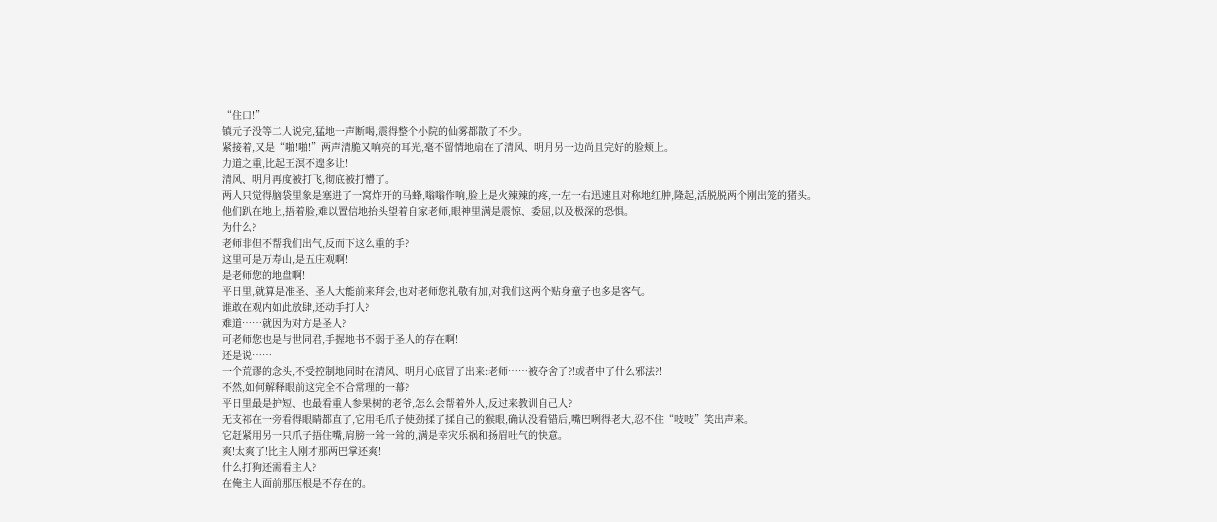“住口!”
镇元子没等二人说完,猛地一声断喝,震得整个小院的仙雾都散了不少。
紧接着,又是“啪!啪!”两声清脆又响亮的耳光,毫不留情地扇在了清风、明月另一边尚且完好的脸颊上。
力道之重,比起王溟不遑多让!
清风、明月再度被打飞,彻底被打懵了。
两人只觉得脑袋里象是塞进了一窝炸开的马蜂,嗡嗡作响,脸上是火辣辣的疼,一左一右迅速且对称地红肿,隆起,活脱脱两个刚出笼的猪头。
他们趴在地上,捂着脸,难以置信地抬头望着自家老师,眼神里满是震惊、委屈,以及极深的恐惧。
为什么?
老师非但不帮我们出气,反而下这么重的手?
这里可是万寿山,是五庄观啊!
是老师您的地盘啊!
平日里,就算是准圣、圣人大能前来拜会,也对老师您礼敬有加,对我们这两个贴身童子也多是客气。
谁敢在观内如此放肆,还动手打人?
难道……就因为对方是圣人?
可老师您也是与世同君,手握地书不弱于圣人的存在啊!
还是说……
一个荒谬的念头,不受控制地同时在清风、明月心底冒了出来:老师……被夺舍了?!或者中了什么邪法?!
不然,如何解释眼前这完全不合常理的一幕?
平日里最是护短、也最看重人参果树的老爷,怎么会帮着外人,反过来教训自己人?
无支祁在一旁看得眼睛都直了,它用毛爪子使劲揉了揉自己的猴眼,确认没看错后,嘴巴咧得老大,忍不住“吱吱”笑出声来。
它赶紧用另一只爪子捂住嘴,肩膀一耸一耸的,满是幸灾乐祸和扬眉吐气的快意。
爽!太爽了!比主人刚才那两巴掌还爽!
什么打狗还需看主人?
在俺主人面前那压根是不存在的。